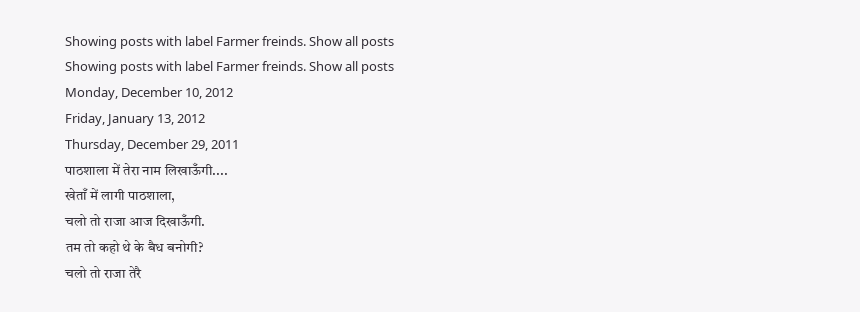Showing posts with label Farmer freinds. Show all posts
Showing posts with label Farmer freinds. Show all posts
Monday, December 10, 2012
Friday, January 13, 2012
Thursday, December 29, 2011
पाठशाला में तेरा नाम लिखाऊँगी....
खेताँ में लागी पाठशाला,
चलो तो राजा आज दिखाऊँगी.
तम तो कहो थे के बैध बनोगी?
चलो तो राजा तेरै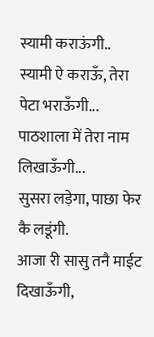स्यामी कराऊंगी..
स्यामी ऐ कराऊँ, तेरा पेटा भराऊँगी...
पाठशाला में तेरा नाम लिखाऊँगी...
सुसरा लड़ेगा, पाछा फेर कै लडूंगी.
आजा री सासु तनै माईट दिखाऊँगी,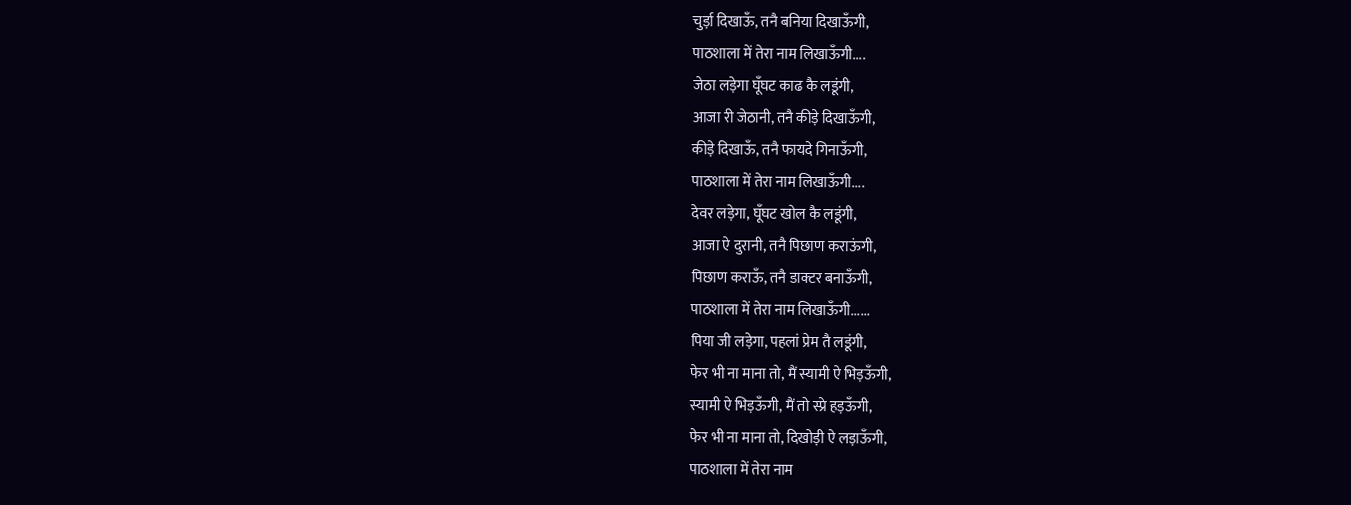चुर्ड़ा दिखाऊँ, तनै बनिया दिखाऊँगी,
पाठशाला में तेरा नाम लिखाऊँगी....
जेठा लड़ेगा घूँघट काढ कै लडूंगी,
आजा री जेठानी, तनै कीड़े दिखाऊँगी,
कीड़े दिखाऊँ, तनै फायदे गिनाऊँगी,
पाठशाला में तेरा नाम लिखाऊँगी....
देवर लड़ेगा, घूँघट खोल कै लडूंगी,
आजा ऐ दुरानी, तनै पिछाण कराऊंगी,
पिछाण कराऊँ, तनै डाक्टर बनाऊँगी,
पाठशाला में तेरा नाम लिखाऊँगी......
पिया जी लड़ेगा, पहलां प्रेम तै लडूंगी,
फेर भी ना माना तो, मैं स्यामी ऐ भिड़ऊँगी,
स्यामी ऐ भिड़ऊँगी, मैं तो स्प्रे हड़ऊँगी,
फेर भी ना माना तो, दिखोड़ी ऐ लड़ाऊँगी,
पाठशाला में तेरा नाम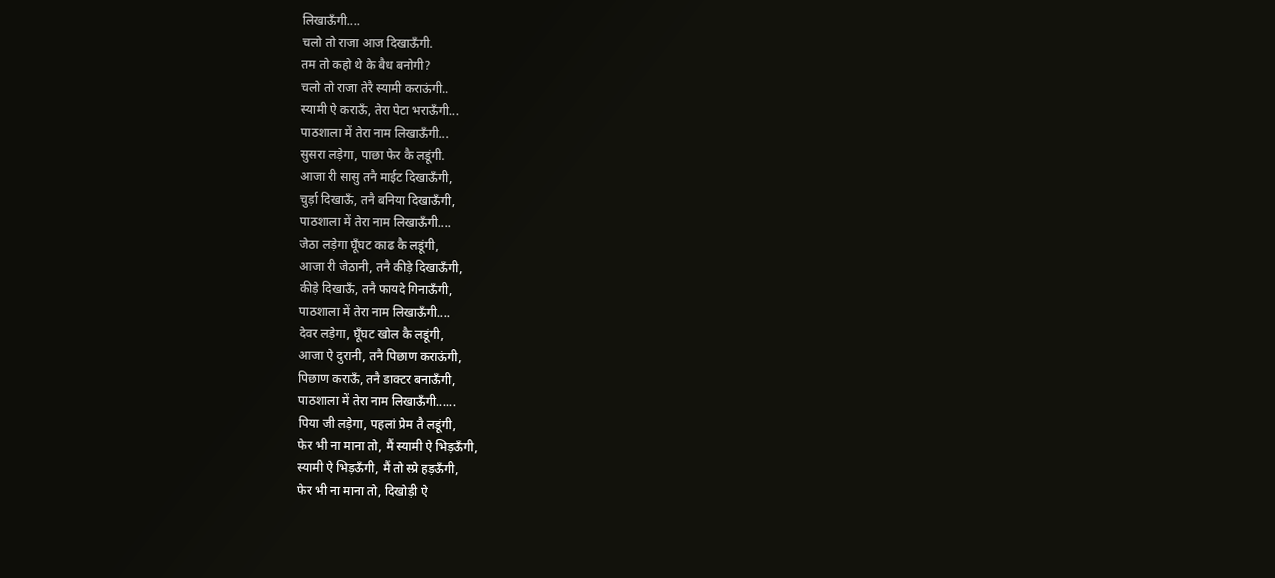लिखाऊँगी....
चलो तो राजा आज दिखाऊँगी.
तम तो कहो थे के बैध बनोगी?
चलो तो राजा तेरै स्यामी कराऊंगी..
स्यामी ऐ कराऊँ, तेरा पेटा भराऊँगी...
पाठशाला में तेरा नाम लिखाऊँगी...
सुसरा लड़ेगा, पाछा फेर कै लडूंगी.
आजा री सासु तनै माईट दिखाऊँगी,
चुर्ड़ा दिखाऊँ, तनै बनिया दिखाऊँगी,
पाठशाला में तेरा नाम लिखाऊँगी....
जेठा लड़ेगा घूँघट काढ कै लडूंगी,
आजा री जेठानी, तनै कीड़े दिखाऊँगी,
कीड़े दिखाऊँ, तनै फायदे गिनाऊँगी,
पाठशाला में तेरा नाम लिखाऊँगी....
देवर लड़ेगा, घूँघट खोल कै लडूंगी,
आजा ऐ दुरानी, तनै पिछाण कराऊंगी,
पिछाण कराऊँ, तनै डाक्टर बनाऊँगी,
पाठशाला में तेरा नाम लिखाऊँगी......
पिया जी लड़ेगा, पहलां प्रेम तै लडूंगी,
फेर भी ना माना तो, मैं स्यामी ऐ भिड़ऊँगी,
स्यामी ऐ भिड़ऊँगी, मैं तो स्प्रे हड़ऊँगी,
फेर भी ना माना तो, दिखोड़ी ऐ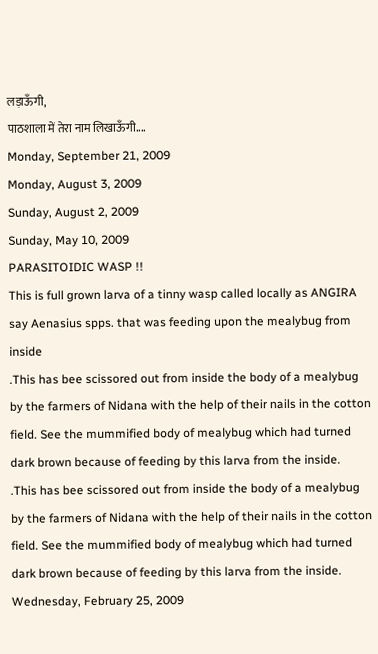लड़ाऊँगी,
पाठशाला में तेरा नाम लिखाऊँगी....
Monday, September 21, 2009
Monday, August 3, 2009
Sunday, August 2, 2009
Sunday, May 10, 2009
PARASITOIDIC WASP !!
This is full grown larva of a tinny wasp called locally as ANGIRA say Aenasius spps. that was feeding upon the mealybug from inside
.This has bee scissored out from inside the body of a mealybug by the farmers of Nidana with the help of their nails in the cotton field. See the mummified body of mealybug which had turned dark brown because of feeding by this larva from the inside.
.This has bee scissored out from inside the body of a mealybug by the farmers of Nidana with the help of their nails in the cotton field. See the mummified body of mealybug which had turned dark brown because of feeding by this larva from the inside.
Wednesday, February 25, 2009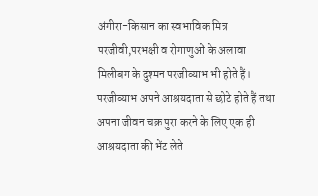अंगीरा-किसान का स्वभाविक मित्र
परजीवी,परभक्षी व रोगाणुओं के अलावा मिलीबग के दुश्मन परजीव्याभ भी होते हैं। परजीव्याभ अपने आश्रयदाता से छोटे होते हैं तथा अपना जीवन चक्र पुरा करने के लिए एक ही आश्रयदाता की भेंट लेते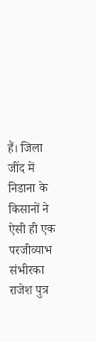हैं। जिला जींद में निडाना के किसानों ने ऐसी ही एक परजीव्याभ संभीरका राजेश पुत्र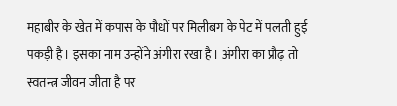महाबीर के खेत में कपास के पौधों पर मिलीबग के पेट में पलती हुई पकड़ी है। इसका नाम उन्होंने अंगीरा रखा है। अंगीरा का प्रौढ़ तो स्वतन्त्र जीवन जीता है पर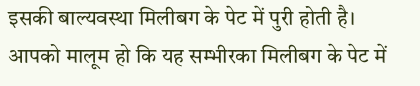इसकी बाल्यवस्था मिलीबग के पेट में पुरी होती है। आपको मालूम हो कि यह सम्भीरका मिलीबग के पेट में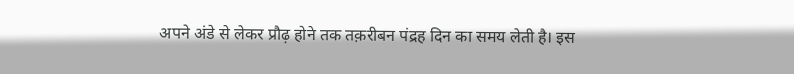अपने अंडे से लेकर प्रौढ़ होने तक तक़रीबन पंद्रह दिन का समय लेती है। इस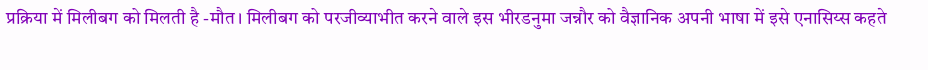प्रक्रिया में मिलीबग को मिलती है -मौत। मिलीबग को परजीव्याभीत करने वाले इस भीरडनुमा जन्नौर को वैज्ञानिक अपनी भाषा में इसे एनासिय्स कहते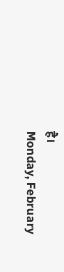है।
Monday, February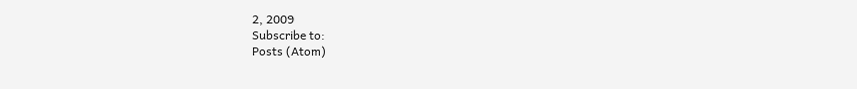2, 2009
Subscribe to:
Posts (Atom)